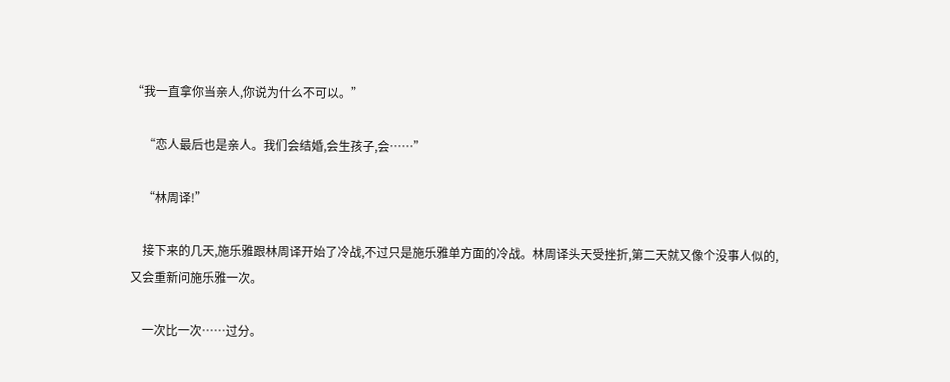“我一直拿你当亲人,你说为什么不可以。”

    “恋人最后也是亲人。我们会结婚,会生孩子,会……”

    “林周译!”

    接下来的几天,施乐雅跟林周译开始了冷战,不过只是施乐雅单方面的冷战。林周译头天受挫折,第二天就又像个没事人似的,又会重新问施乐雅一次。

    一次比一次……过分。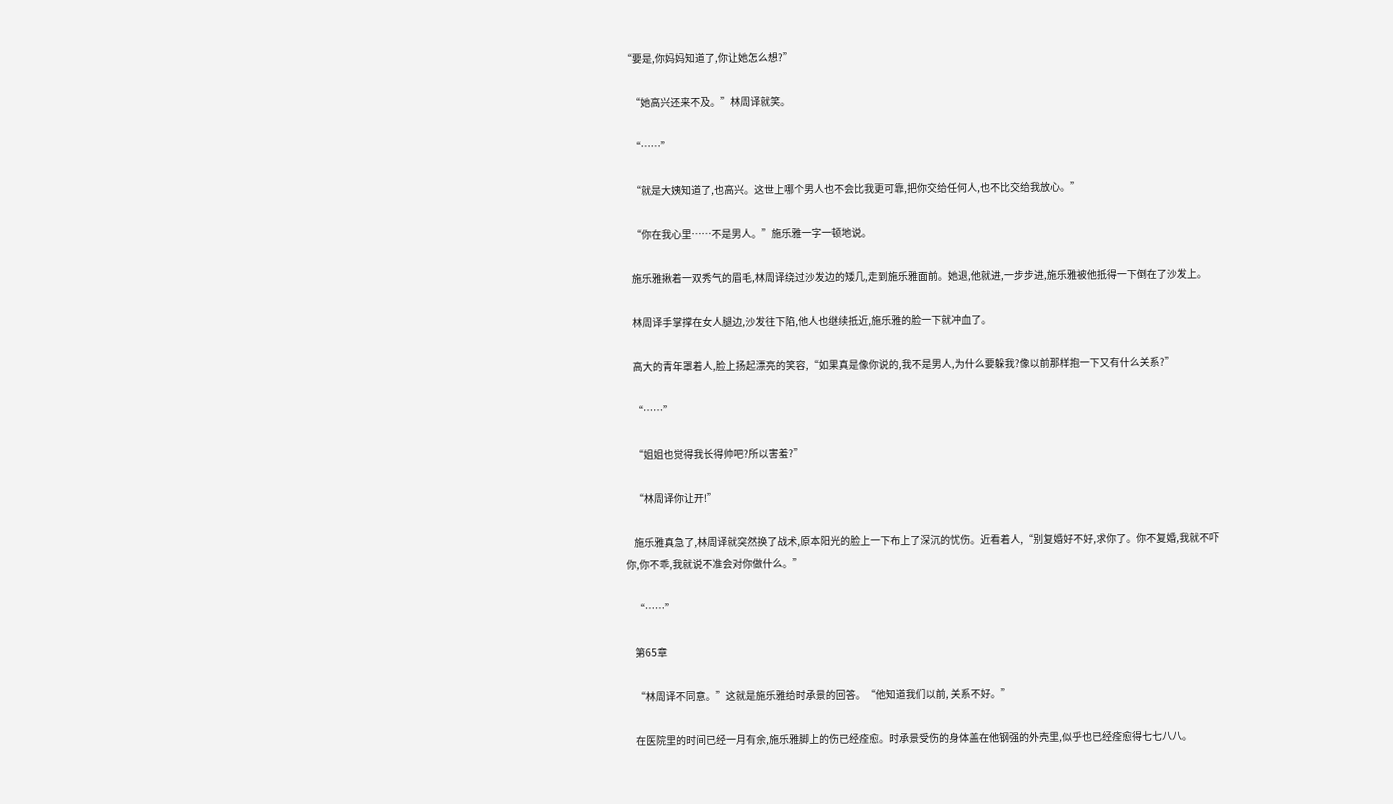“要是,你妈妈知道了,你让她怎么想?”

    “她高兴还来不及。”林周译就笑。

    “……”

    “就是大姨知道了,也高兴。这世上哪个男人也不会比我更可靠,把你交给任何人,也不比交给我放心。”

    “你在我心里……不是男人。”施乐雅一字一顿地说。

    施乐雅揪着一双秀气的眉毛,林周译绕过沙发边的矮几,走到施乐雅面前。她退,他就进,一步步进,施乐雅被他抵得一下倒在了沙发上。

    林周译手掌撑在女人腿边,沙发往下陷,他人也继续抵近,施乐雅的脸一下就冲血了。

    高大的青年罩着人,脸上扬起漂亮的笑容,“如果真是像你说的,我不是男人,为什么要躲我?像以前那样抱一下又有什么关系?”

    “……”

    “姐姐也觉得我长得帅吧?所以害羞?”

    “林周译你让开!”

    施乐雅真急了,林周译就突然换了战术,原本阳光的脸上一下布上了深沉的忧伤。近看着人,“别复婚好不好,求你了。你不复婚,我就不吓你,你不乖,我就说不准会对你做什么。”

    “……”

    第65章

    “林周译不同意。”这就是施乐雅给时承景的回答。“他知道我们以前, 关系不好。”

    在医院里的时间已经一月有余,施乐雅脚上的伤已经痊愈。时承景受伤的身体盖在他钢强的外壳里,似乎也已经痊愈得七七八八。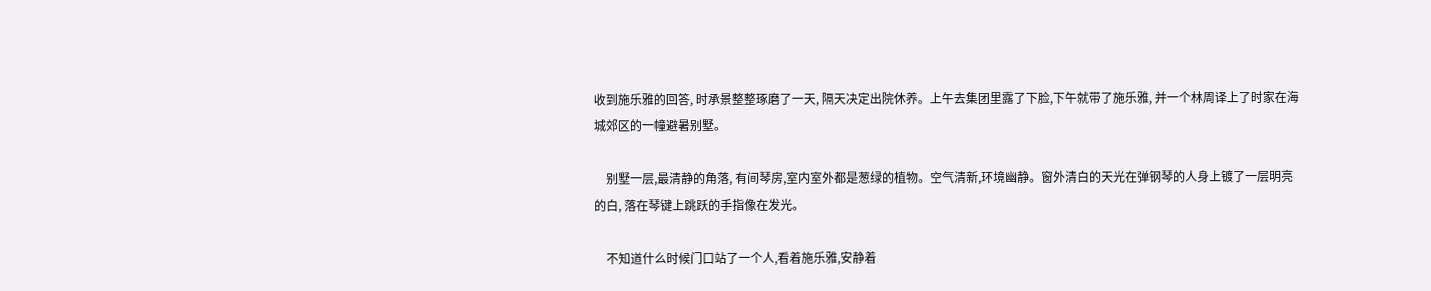收到施乐雅的回答, 时承景整整琢磨了一天, 隔天决定出院休养。上午去集团里露了下脸,下午就带了施乐雅, 并一个林周译上了时家在海城郊区的一幢避暑别墅。

    别墅一层,最清静的角落, 有间琴房,室内室外都是葱绿的植物。空气清新,环境幽静。窗外清白的天光在弹钢琴的人身上镀了一层明亮的白, 落在琴键上跳跃的手指像在发光。

    不知道什么时候门口站了一个人,看着施乐雅,安静着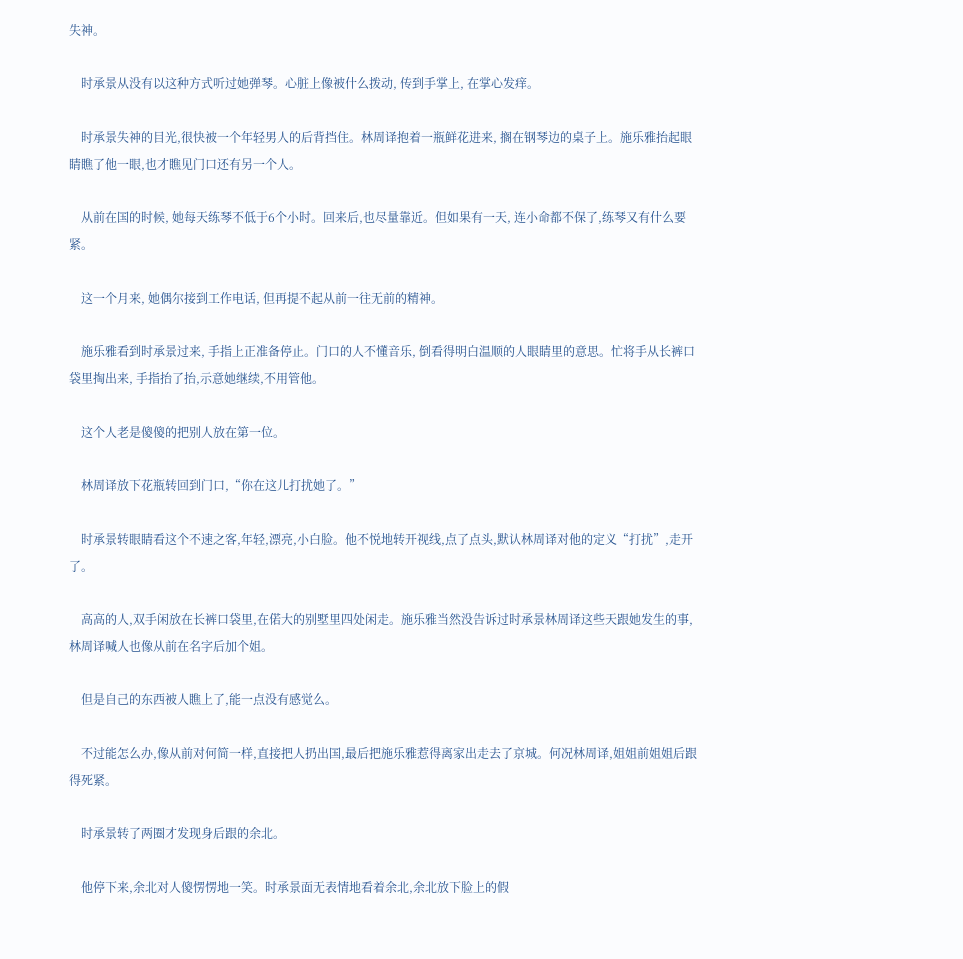失神。

    时承景从没有以这种方式听过她弹琴。心脏上像被什么拨动, 传到手掌上, 在掌心发痒。

    时承景失神的目光,很快被一个年轻男人的后背挡住。林周译抱着一瓶鲜花进来, 搁在钢琴边的桌子上。施乐雅抬起眼睛瞧了他一眼,也才瞧见门口还有另一个人。

    从前在国的时候, 她每天练琴不低于6个小时。回来后,也尽量靠近。但如果有一天, 连小命都不保了,练琴又有什么要紧。

    这一个月来, 她偶尔接到工作电话, 但再提不起从前一往无前的精神。

    施乐雅看到时承景过来, 手指上正准备停止。门口的人不懂音乐, 倒看得明白温顺的人眼睛里的意思。忙将手从长裤口袋里掏出来, 手指抬了抬,示意她继续,不用管他。

    这个人老是傻傻的把别人放在第一位。

    林周译放下花瓶转回到门口,“你在这儿打扰她了。”

    时承景转眼睛看这个不速之客,年轻,漂亮,小白脸。他不悦地转开视线,点了点头,默认林周译对他的定义“打扰”,走开了。

    高高的人,双手闲放在长裤口袋里,在偌大的别墅里四处闲走。施乐雅当然没告诉过时承景林周译这些天跟她发生的事,林周译喊人也像从前在名字后加个姐。

    但是自己的东西被人瞧上了,能一点没有感觉么。

    不过能怎么办,像从前对何简一样,直接把人扔出国,最后把施乐雅惹得离家出走去了京城。何况林周译,姐姐前姐姐后跟得死紧。

    时承景转了两圈才发现身后跟的余北。

    他停下来,余北对人傻愣愣地一笑。时承景面无表情地看着余北,余北放下脸上的假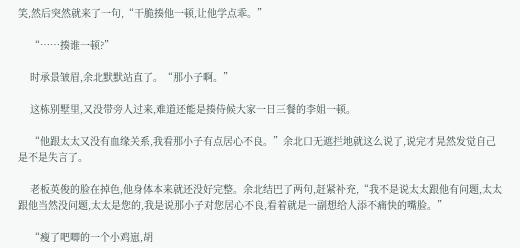笑,然后突然就来了一句,“干脆揍他一顿,让他学点乖。”

    “……揍谁一顿?”

    时承景皱眉,余北默默站直了。“那小子啊。”

    这栋别墅里,又没带旁人过来,难道还能是揍侍候大家一日三餐的李姐一顿。

    “他跟太太又没有血缘关系,我看那小子有点居心不良。”余北口无遮拦地就这么说了,说完才晃然发觉自己是不是失言了。

    老板英俊的脸在掉色,他身体本来就还没好完整。余北结巴了两句,赶紧补充,“我不是说太太跟他有问题,太太跟他当然没问题,太太是您的,我是说那小子对您居心不良,看着就是一副想给人添不痛快的嘴脸。”

    “瘦了吧唧的一个小鸡崽,胡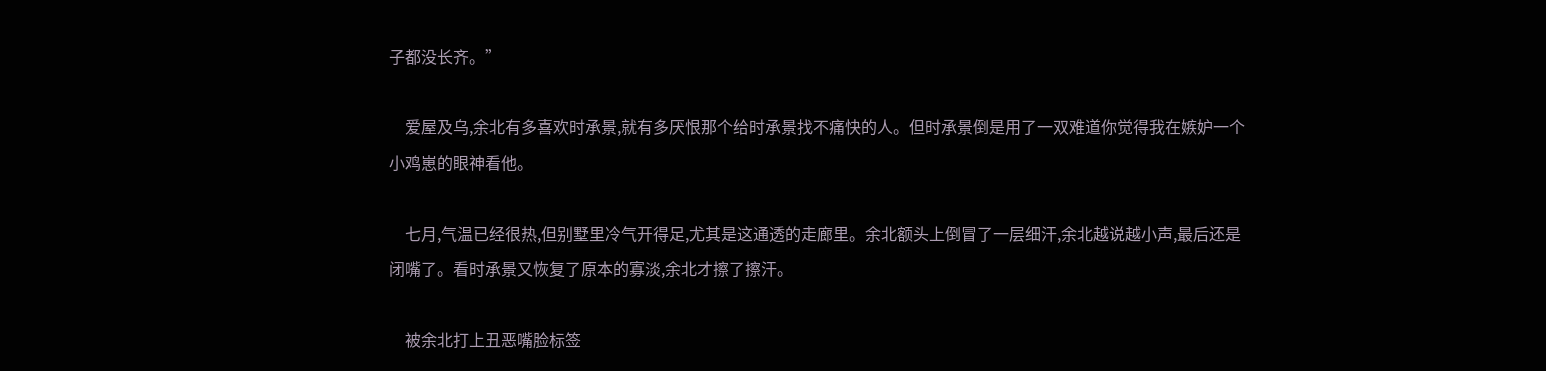子都没长齐。”

    爱屋及乌,余北有多喜欢时承景,就有多厌恨那个给时承景找不痛快的人。但时承景倒是用了一双难道你觉得我在嫉妒一个小鸡崽的眼神看他。

    七月,气温已经很热,但别墅里冷气开得足,尤其是这通透的走廊里。余北额头上倒冒了一层细汗,余北越说越小声,最后还是闭嘴了。看时承景又恢复了原本的寡淡,余北才擦了擦汗。

    被余北打上丑恶嘴脸标签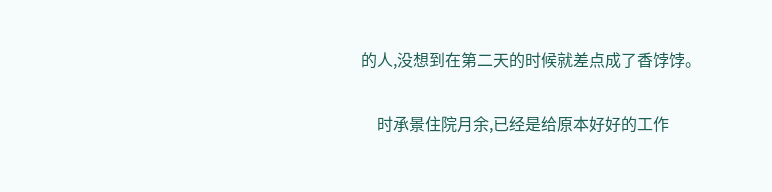的人,没想到在第二天的时候就差点成了香饽饽。

    时承景住院月余,已经是给原本好好的工作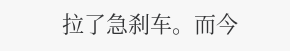拉了急刹车。而今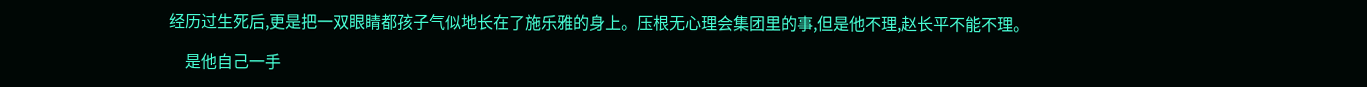经历过生死后,更是把一双眼睛都孩子气似地长在了施乐雅的身上。压根无心理会集团里的事,但是他不理,赵长平不能不理。

    是他自己一手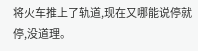将火车推上了轨道,现在又哪能说停就停,没道理。